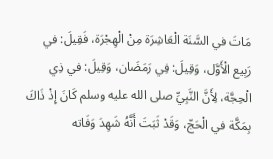مَاتَ في السَّنَة الْعَاشِرَة مِنْ الْهِجْرَة، فَقِيلَ: في رَبِيع الْأَوَّل، وَقِيلَ: فِي رَمَضَان، وَقِيلَ: في ذِي الْحِجَّة، لِأَنَّ النَّبِيِّ صلى الله عليه وسلم كَانَ إِذْ ذَاكَ بِمَكَّة في الْحَجّ، وَقَدْ ثَبَتَ أَنَّهُ شَهِدَ وَفَاته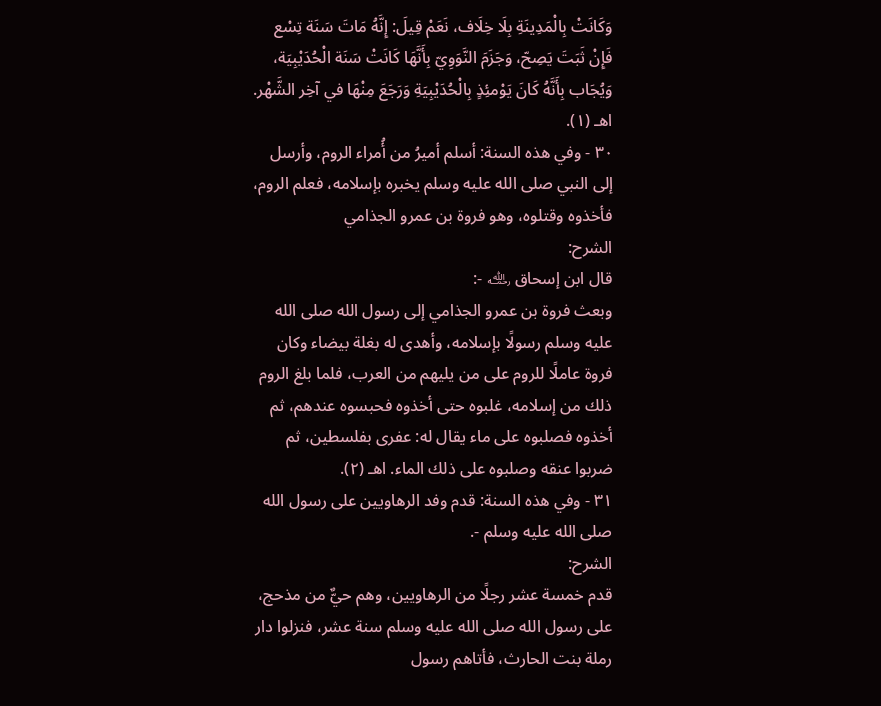وَكَانَتْ بِالْمَدِينَةِ بِلَا خِلَاف، نَعَمْ قِيلَ: إِنَّهُ مَاتَ سَنَة تِسْع فَإِنْ ثَبَتَ يَصِحّ، وَجَزَمَ النَّوَوِيّ بِأَنَّهَا كَانَتْ سَنَة الْحُدَيْبِيَة، وَيُجَاب بِأَنَّهُ كَانَ يَوْمئِذٍ بِالْحُدَيْبِيَةِ وَرَجَعَ مِنْهَا في آخِر الشَّهْر. اهـ (١).
٣٠ - وفي هذه السنة: أسلم أميرُ من أُمراء الروم، وأرسل إلى النبي صلى الله عليه وسلم يخبره بإسلامه، فعلم الروم، فأخذوه وقتلوه، وهو فروة بن عمرو الجذامي
الشرح:
قال ابن إسحاق ﵀ -:
وبعث فروة بن عمرو الجذامي إلى رسول الله صلى الله عليه وسلم رسولًا بإسلامه، وأهدى له بغلة بيضاء وكان فروة عاملًا للروم على من يليهم من العرب، فلما بلغ الروم ذلك من إسلامه، غلبوه حتى أخذوه فحبسوه عندهم، ثم أخذوه فصلبوه على ماء يقال له: عفرى بفلسطين، ثم ضربوا عنقه وصلبوه على ذلك الماء. اهـ (٢).
٣١ - وفي هذه السنة: قدم وفد الرهاويين على رسول الله صلى الله عليه وسلم -.
الشرح:
قدم خمسة عشر رجلًا من الرهاويين، وهم حيٌّ من مذحج، على رسول الله صلى الله عليه وسلم سنة عشر، فنزلوا دار رملة بنت الحارث، فأتاهم رسول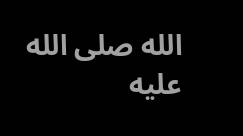الله صلى الله عليه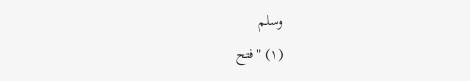وسلم
(١) "فتح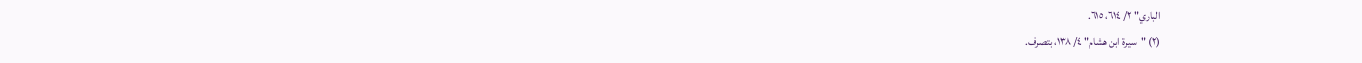الباري" ٢/ ٦١٤، ٦١٥.
(٢) "سيرة ابن هشام" ٤/ ١٣٨، بتصرف.